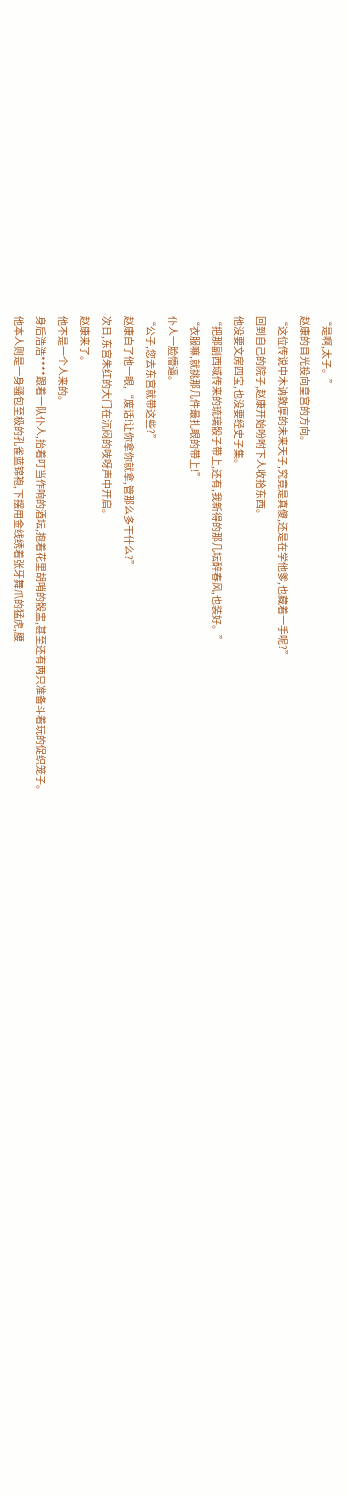“是啊,太子。”
赵康的目光投向皇宫的方向。
“这位传说中木讷敦厚的未来天子,究竟是真傻,还是在学他爹,也藏着一手呢?”
回到自己的院子,赵康开始吩咐下人收拾东西。
他没要文房四宝,也没要经史子集。
“把那副西域传来的琉璃骰子带上,还有,我新得的那几坛醉春风,也装好。”
“衣服嘛,就挑那几件最扎眼的带上!”
仆人一脸懵逼。
“公子,您去东宫就带这些?”
赵康白了他一眼,“废话!让你拿你就拿,管那么多干什么?”
次日,东宫朱红的大门在沉闷的吱呀声中开启。
赵康来了。
他不是一个人来的。
身后浩浩****跟着一队仆人,抬着叮当作响的酒坛,抱着花里胡哨的骰盅,甚至还有两只准备斗着玩的促织笼子。
他本人则是一身骚包至极的孔雀蓝锦袍,下摆用金线绣着张牙舞爪的猛虎,腰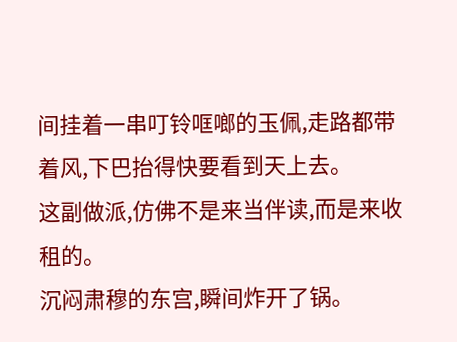间挂着一串叮铃哐啷的玉佩,走路都带着风,下巴抬得快要看到天上去。
这副做派,仿佛不是来当伴读,而是来收租的。
沉闷肃穆的东宫,瞬间炸开了锅。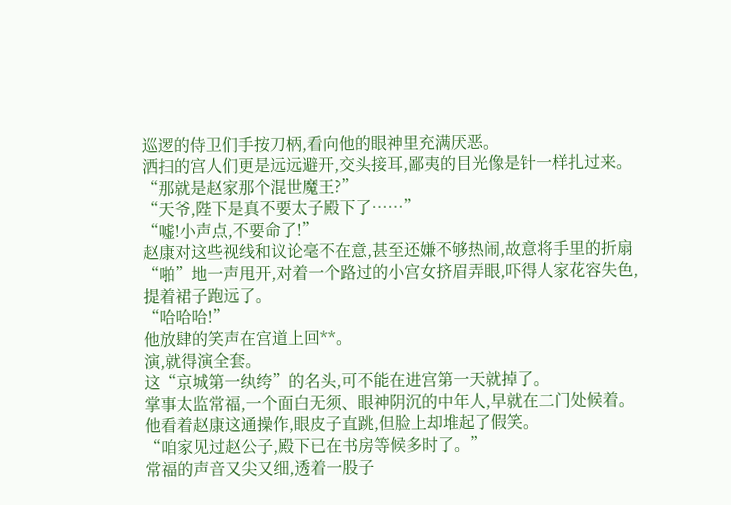巡逻的侍卫们手按刀柄,看向他的眼神里充满厌恶。
洒扫的宫人们更是远远避开,交头接耳,鄙夷的目光像是针一样扎过来。
“那就是赵家那个混世魔王?”
“天爷,陛下是真不要太子殿下了……”
“嘘!小声点,不要命了!”
赵康对这些视线和议论毫不在意,甚至还嫌不够热闹,故意将手里的折扇“啪”地一声甩开,对着一个路过的小宫女挤眉弄眼,吓得人家花容失色,提着裙子跑远了。
“哈哈哈!”
他放肆的笑声在宫道上回**。
演,就得演全套。
这“京城第一纨绔”的名头,可不能在进宫第一天就掉了。
掌事太监常福,一个面白无须、眼神阴沉的中年人,早就在二门处候着。
他看着赵康这通操作,眼皮子直跳,但脸上却堆起了假笑。
“咱家见过赵公子,殿下已在书房等候多时了。”
常福的声音又尖又细,透着一股子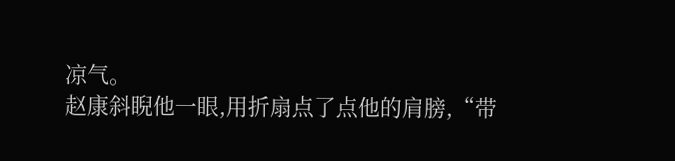凉气。
赵康斜睨他一眼,用折扇点了点他的肩膀,“带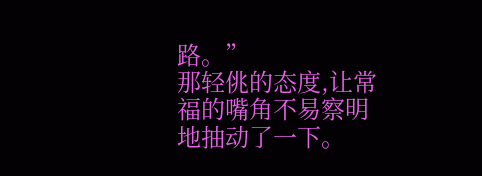路。”
那轻佻的态度,让常福的嘴角不易察明地抽动了一下。